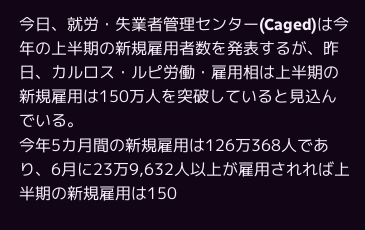今日、就労・失業者管理センター(Caged)は今年の上半期の新規雇用者数を発表するが、昨日、カルロス・ルピ労働・雇用相は上半期の新規雇用は150万人を突破していると見込んでいる。
今年5カ月間の新規雇用は126万368人であり、6月に23万9,632人以上が雇用されれば上半期の新規雇用は150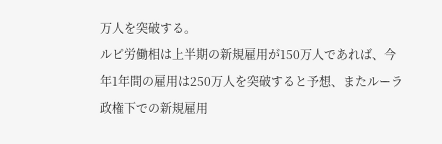万人を突破する。
ルピ労働相は上半期の新規雇用が150万人であれば、今年1年間の雇用は250万人を突破すると予想、またルーラ政権下での新規雇用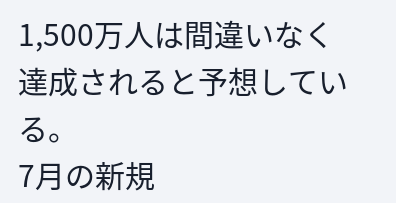1,500万人は間違いなく達成されると予想している。
7月の新規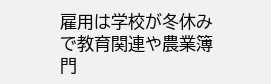雇用は学校が冬休みで教育関連や農業簿門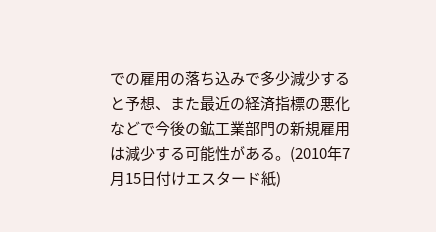での雇用の落ち込みで多少減少すると予想、また最近の経済指標の悪化などで今後の鉱工業部門の新規雇用は減少する可能性がある。(2010年7月15日付けエスタード紙)